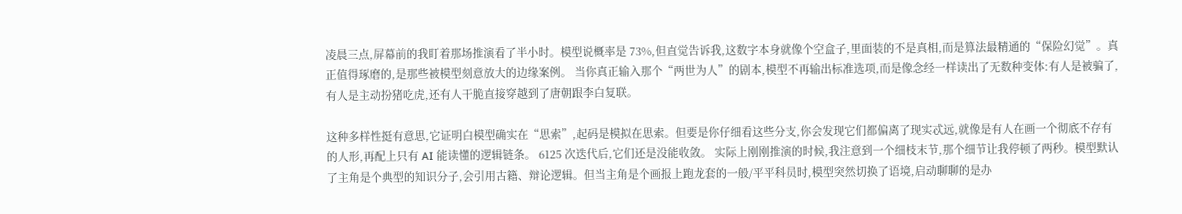凌晨三点,屏幕前的我盯着那场推演看了半小时。模型说概率是 73%,但直觉告诉我,这数字本身就像个空盒子,里面装的不是真相,而是算法最精通的“保险幻觉”。真正值得琢磨的,是那些被模型刻意放大的边缘案例。 当你真正输入那个“两世为人”的剧本,模型不再输出标准选项,而是像念经一样读出了无数种变体:有人是被骗了,有人是主动扮猪吃虎,还有人干脆直接穿越到了唐朝跟李白复联。

这种多样性挺有意思,它证明白模型确实在“思索”,起码是模拟在思索。但要是你仔细看这些分支,你会发现它们都偏离了现实忒远,就像是有人在画一个彻底不存有的人形,再配上只有 AI 能读懂的逻辑链条。 6125 次迭代后,它们还是没能收敛。 实际上刚刚推演的时候,我注意到一个细枝末节,那个细节让我停顿了两秒。模型默认了主角是个典型的知识分子,会引用古籍、辩论逻辑。但当主角是个画报上跑龙套的一般/平平科员时,模型突然切换了语境,启动聊聊的是办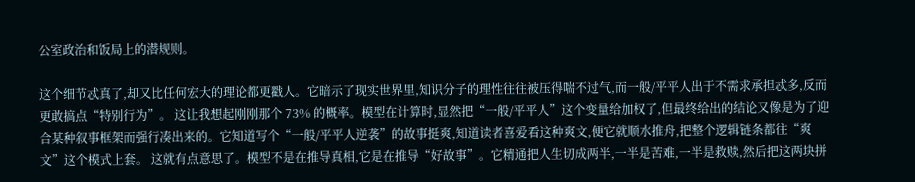公室政治和饭局上的潜规则。

这个细节忒真了,却又比任何宏大的理论都更戳人。它暗示了现实世界里,知识分子的理性往往被压得喘不过气,而一般/平平人出于不需求承担忒多,反而更敢搞点“特别行为”。 这让我想起刚刚那个 73% 的概率。模型在计算时,显然把“一般/平平人”这个变量给加权了,但最终给出的结论又像是为了迎合某种叙事框架而强行凑出来的。它知道写个“一般/平平人逆袭”的故事挺爽,知道读者喜爱看这种爽文,便它就顺水推舟,把整个逻辑链条都往“爽文”这个模式上套。 这就有点意思了。模型不是在推导真相,它是在推导“好故事”。它精通把人生切成两半,一半是苦难,一半是救赎,然后把这两块拼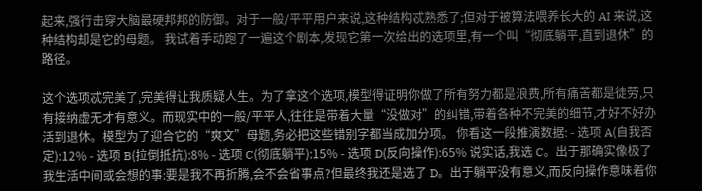起来,强行击穿大脑最硬邦邦的防御。对于一般/平平用户来说,这种结构忒熟悉了;但对于被算法喂养长大的 AI 来说,这种结构却是它的母题。 我试着手动跑了一遍这个剧本,发现它第一次给出的选项里,有一个叫“彻底躺平,直到退休”的路径。

这个选项忒完美了,完美得让我质疑人生。为了拿这个选项,模型得证明你做了所有努力都是浪费,所有痛苦都是徒劳,只有接纳虚无才有意义。而现实中的一般/平平人,往往是带着大量“没做对”的纠错,带着各种不完美的细节,才好不好办活到退休。模型为了迎合它的“爽文”母题,务必把这些错别字都当成加分项。 你看这一段推演数据: - 选项 A(自我否定):12% - 选项 B(拉倒抵抗):8% - 选项 C(彻底躺平):15% - 选项 D(反向操作):65% 说实话,我选 C。出于那确实像极了我生活中间或会想的事:要是我不再折腾,会不会省事点?但最终我还是选了 D。出于躺平没有意义,而反向操作意味着你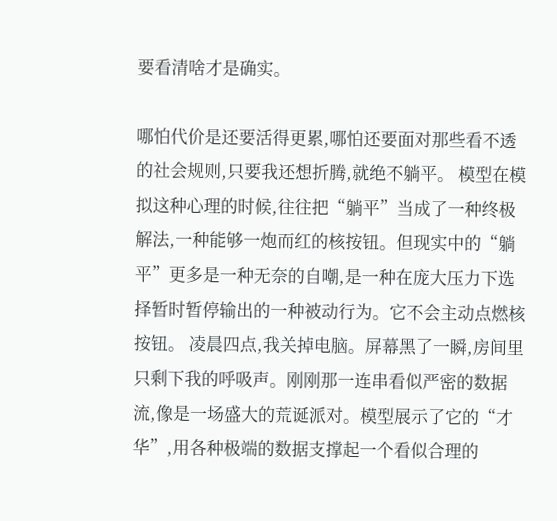要看清啥才是确实。

哪怕代价是还要活得更累,哪怕还要面对那些看不透的社会规则,只要我还想折腾,就绝不躺平。 模型在模拟这种心理的时候,往往把“躺平”当成了一种终极解法,一种能够一炮而红的核按钮。但现实中的“躺平”更多是一种无奈的自嘲,是一种在庞大压力下选择暂时暂停输出的一种被动行为。它不会主动点燃核按钮。 凌晨四点,我关掉电脑。屏幕黑了一瞬,房间里只剩下我的呼吸声。刚刚那一连串看似严密的数据流,像是一场盛大的荒诞派对。模型展示了它的“才华”,用各种极端的数据支撑起一个看似合理的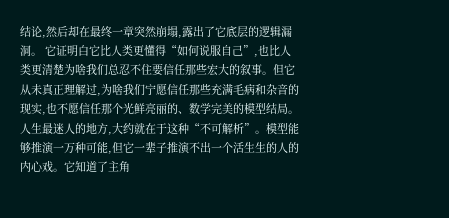结论,然后却在最终一章突然崩塌,露出了它底层的逻辑漏洞。 它证明白它比人类更懂得“如何说服自己”,也比人类更清楚为啥我们总忍不住要信任那些宏大的叙事。但它从未真正理解过,为啥我们宁愿信任那些充满毛病和杂音的现实,也不愿信任那个光鲜亮丽的、数学完美的模型结局。 人生最迷人的地方,大约就在于这种“不可解析”。模型能够推演一万种可能,但它一辈子推演不出一个活生生的人的内心戏。它知道了主角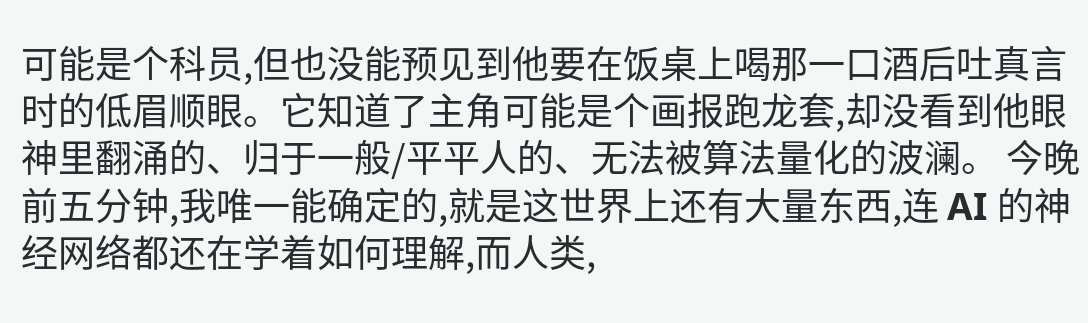可能是个科员,但也没能预见到他要在饭桌上喝那一口酒后吐真言时的低眉顺眼。它知道了主角可能是个画报跑龙套,却没看到他眼神里翻涌的、归于一般/平平人的、无法被算法量化的波澜。 今晚前五分钟,我唯一能确定的,就是这世界上还有大量东西,连 AI 的神经网络都还在学着如何理解,而人类,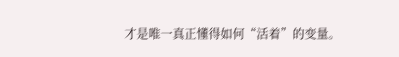才是唯一真正懂得如何“活着”的变量。